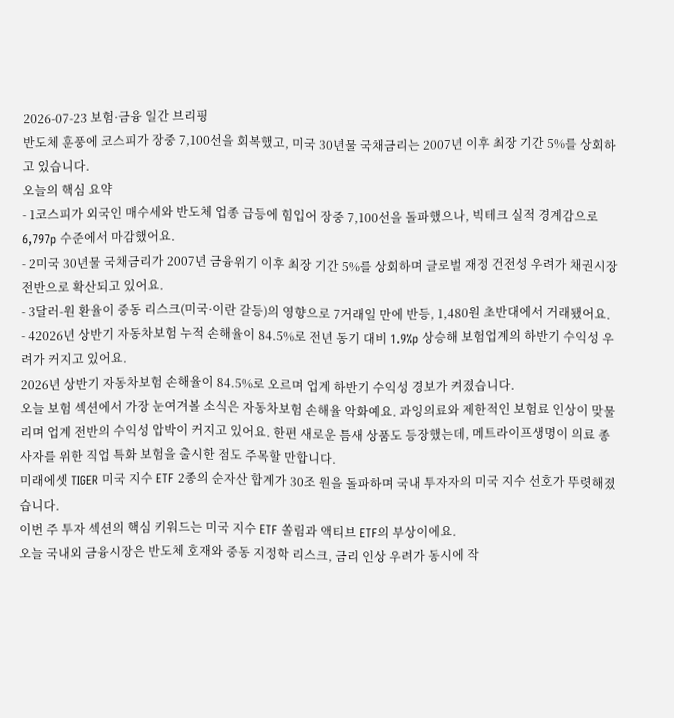2026-07-23 보험·금융 일간 브리핑
반도체 훈풍에 코스피가 장중 7,100선을 회복했고, 미국 30년물 국채금리는 2007년 이후 최장 기간 5%를 상회하고 있습니다.
오늘의 핵심 요약
- 1코스피가 외국인 매수세와 반도체 업종 급등에 힘입어 장중 7,100선을 돌파했으나, 빅테크 실적 경계감으로 6,797p 수준에서 마감했어요.
- 2미국 30년물 국채금리가 2007년 금융위기 이후 최장 기간 5%를 상회하며 글로벌 재정 건전성 우려가 채권시장 전반으로 확산되고 있어요.
- 3달러-원 환율이 중동 리스크(미국·이란 갈등)의 영향으로 7거래일 만에 반등, 1,480원 초반대에서 거래됐어요.
- 42026년 상반기 자동차보험 누적 손해율이 84.5%로 전년 동기 대비 1.9%p 상승해 보험업계의 하반기 수익성 우려가 커지고 있어요.
2026년 상반기 자동차보험 손해율이 84.5%로 오르며 업계 하반기 수익성 경보가 켜졌습니다.
오늘 보험 섹션에서 가장 눈여겨볼 소식은 자동차보험 손해율 악화예요. 과잉의료와 제한적인 보험료 인상이 맞물리며 업계 전반의 수익성 압박이 커지고 있어요. 한편 새로운 틈새 상품도 등장했는데, 메트라이프생명이 의료 종사자를 위한 직업 특화 보험을 출시한 점도 주목할 만합니다.
미래에셋 TIGER 미국 지수 ETF 2종의 순자산 합계가 30조 원을 돌파하며 국내 투자자의 미국 지수 선호가 뚜렷해졌습니다.
이번 주 투자 섹션의 핵심 키워드는 미국 지수 ETF 쏠림과 액티브 ETF의 부상이에요.
오늘 국내외 금융시장은 반도체 호재와 중동 지정학 리스크, 금리 인상 우려가 동시에 작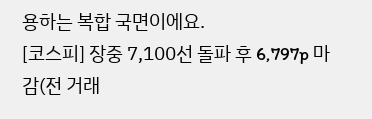용하는 복합 국면이에요.
[코스피] 장중 7,100선 돌파 후 6,797p 마감(전 거래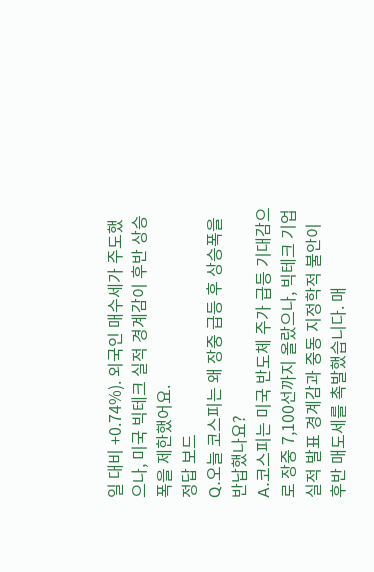일 대비 +0.74%). 외국인 매수세가 주도했으나, 미국 빅테크 실적 경계감이 후반 상승폭을 제한했어요.
정답 보드
Q.오늘 코스피는 왜 장중 급등 후 상승폭을 반납했나요?
A.코스피는 미국 반도체 주가 급등 기대감으로 장중 7,100선까지 올랐으나, 빅테크 기업 실적 발표 경계감과 중동 지정학적 불안이 후반 매도세를 촉발했습니다. 매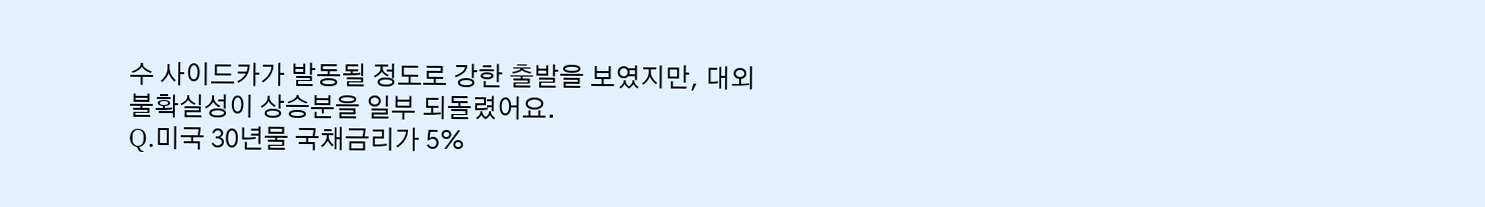수 사이드카가 발동될 정도로 강한 출발을 보였지만, 대외 불확실성이 상승분을 일부 되돌렸어요.
Q.미국 30년물 국채금리가 5%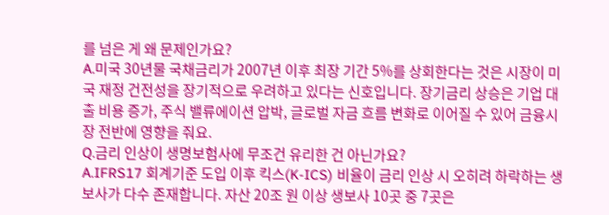를 넘은 게 왜 문제인가요?
A.미국 30년물 국채금리가 2007년 이후 최장 기간 5%를 상회한다는 것은 시장이 미국 재정 건전성을 장기적으로 우려하고 있다는 신호입니다. 장기금리 상승은 기업 대출 비용 증가, 주식 밸류에이션 압박, 글로벌 자금 흐름 변화로 이어질 수 있어 금융시장 전반에 영향을 줘요.
Q.금리 인상이 생명보험사에 무조건 유리한 건 아닌가요?
A.IFRS17 회계기준 도입 이후 킥스(K-ICS) 비율이 금리 인상 시 오히려 하락하는 생보사가 다수 존재합니다. 자산 20조 원 이상 생보사 10곳 중 7곳은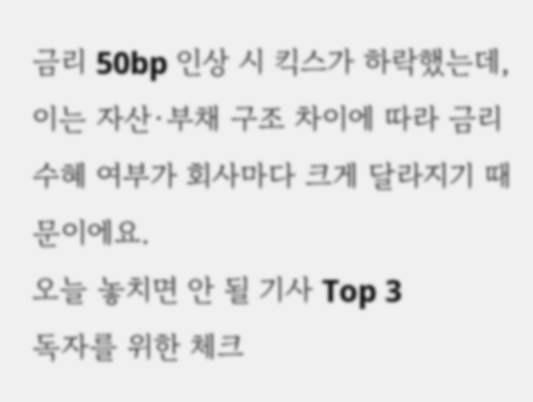금리 50bp 인상 시 킥스가 하락했는데, 이는 자산·부채 구조 차이에 따라 금리 수혜 여부가 회사마다 크게 달라지기 때문이에요.
오늘 놓치면 안 될 기사 Top 3
독자를 위한 체크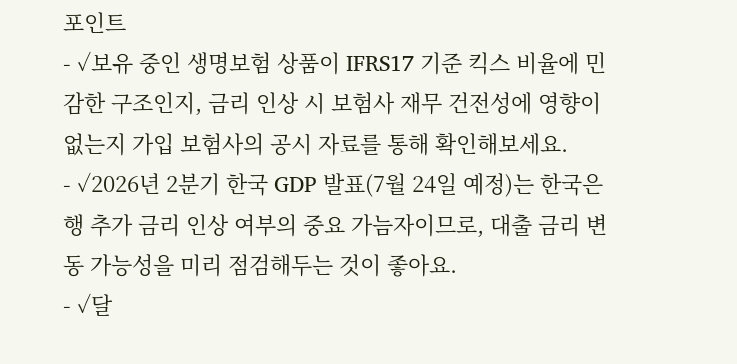포인트
- ✓보유 중인 생명보험 상품이 IFRS17 기준 킥스 비율에 민감한 구조인지, 금리 인상 시 보험사 재무 건전성에 영향이 없는지 가입 보험사의 공시 자료를 통해 확인해보세요.
- ✓2026년 2분기 한국 GDP 발표(7월 24일 예정)는 한국은행 추가 금리 인상 여부의 중요 가늠자이므로, 대출 금리 변동 가능성을 미리 점검해두는 것이 좋아요.
- ✓달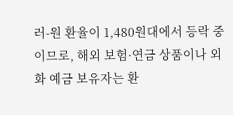러-원 환율이 1,480원대에서 등락 중이므로, 해외 보험·연금 상품이나 외화 예금 보유자는 환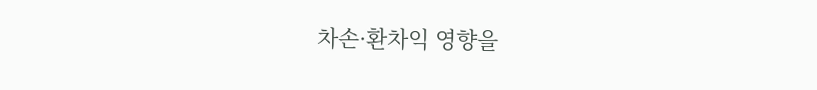차손·환차익 영향을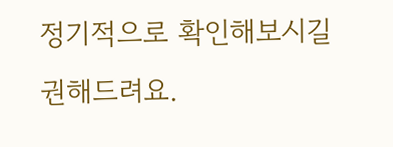정기적으로 확인해보시길 권해드려요.